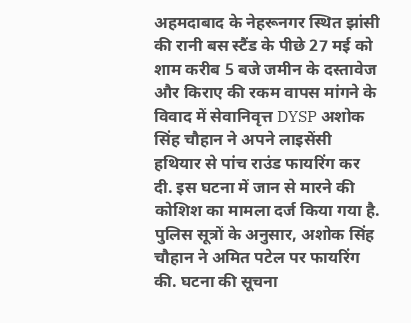अहमदाबाद के नेहरूनगर स्थित झांसी की रानी बस स्टैंड के पीछे 27 मई को शाम करीब 5 बजे जमीन के दस्तावेज और किराए की रकम वापस मांगने के विवाद में सेवानिवृत्त DYSP अशोक सिंह चौहान ने अपने लाइसेंसी हथियार से पांच राउंड फायरिंग कर दी. इस घटना में जान से मारने की कोशिश का मामला दर्ज किया गया है.
पुलिस सूत्रों के अनुसार, अशोक सिंह चौहान ने अमित पटेल पर फायरिंग की. घटना की सूचना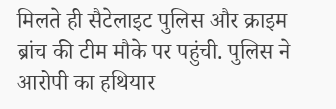मिलते ही सैटेलाइट पुलिस और क्राइम ब्रांच की टीम मौके पर पहुंची. पुलिस ने आरोपी का हथियार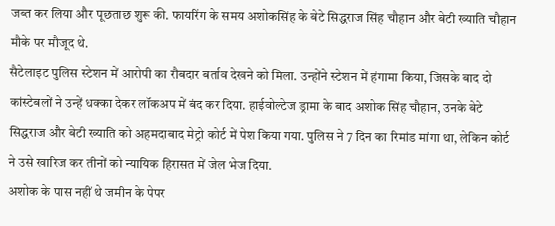जब्त कर लिया और पूछताछ शुरू की. फायरिंग के समय अशोकसिंह के बेटे सिद्धराज सिंह चौहान और बेटी ख्याति चौहान मौके पर मौजूद थे.
सैटेलाइट पुलिस स्टेशन में आरोपी का रौबदार बर्ताव देखने को मिला. उन्होंने स्टेशन में हंगामा किया, जिसके बाद दो कांस्टेबलों ने उन्हें धक्का देकर लॉकअप में बंद कर दिया. हाईवोल्टेज ड्रामा के बाद अशोक सिंह चौहान, उनके बेटे सिद्धराज और बेटी ख्याति को अहमदाबाद मेट्रो कोर्ट में पेश किया गया. पुलिस ने 7 दिन का रिमांड मांगा था, लेकिन कोर्ट ने उसे खारिज कर तीनों को न्यायिक हिरासत में जेल भेज दिया.
अशोक के पास नहीं थे जमीन के पेपर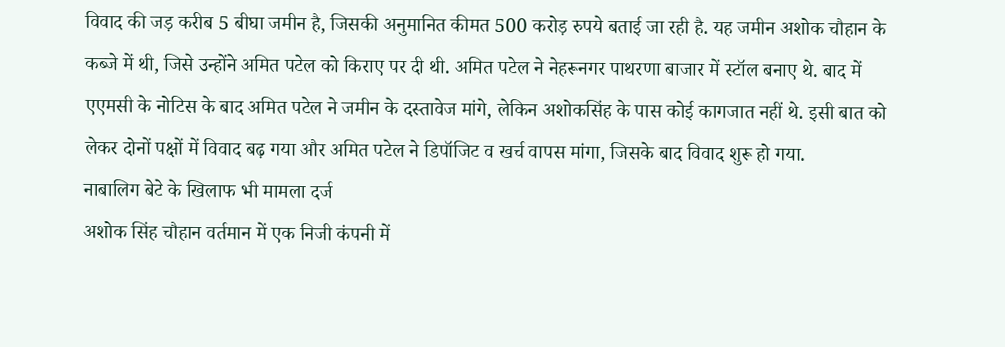विवाद की जड़ करीब 5 बीघा जमीन है, जिसकी अनुमानित कीमत 500 करोड़ रुपये बताई जा रही है. यह जमीन अशोक चौहान के कब्जे में थी, जिसे उन्होंने अमित पटेल को किराए पर दी थी. अमित पटेल ने नेहरूनगर पाथरणा बाजार में स्टॉल बनाए थे. बाद में एएमसी के नोटिस के बाद अमित पटेल ने जमीन के दस्तावेज मांगे, लेकिन अशोकसिंह के पास कोई कागजात नहीं थे. इसी बात को लेकर दोनों पक्षों में विवाद बढ़ गया और अमित पटेल ने डिपॉजिट व खर्च वापस मांगा, जिसके बाद विवाद शुरू हो गया.
नाबालिग बेटे के खिलाफ भी मामला दर्ज
अशोक सिंह चौहान वर्तमान में एक निजी कंपनी में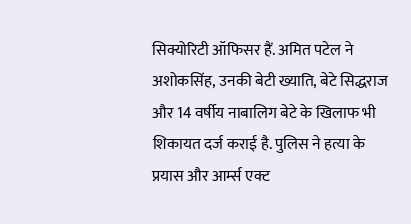सिक्योरिटी ऑफिसर हैं. अमित पटेल ने अशोकसिंह, उनकी बेटी ख्याति, बेटे सिद्धराज और 14 वर्षीय नाबालिग बेटे के खिलाफ भी शिकायत दर्ज कराई है. पुलिस ने हत्या के प्रयास और आर्म्स एक्ट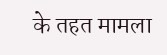के तहत मामला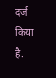दर्ज किया है.